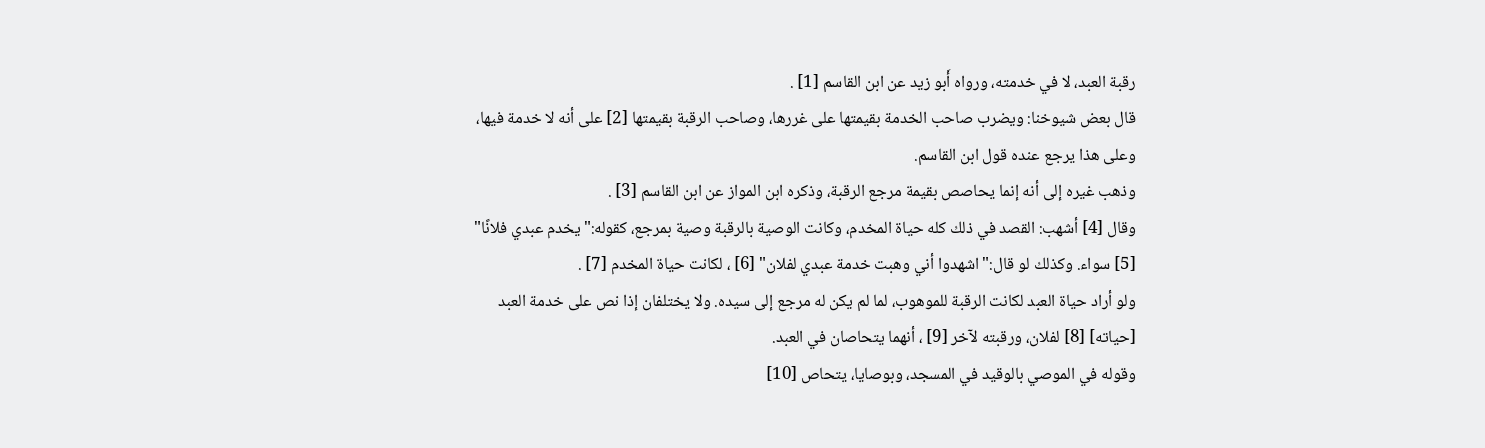رقبة العبد، لا في خدمته، ورواه أَبو زيد عن ابن القاسم [1] .
قال بعض شيوخنا: ويضرب صاحب الخدمة بقيمتها على غررها، وصاحب الرقبة بقيمتها [2] على أنه لا خدمة فيها، وعلى هذا يرجع عنده قول ابن القاسم.
وذهب غيره إلى أنه إنما يحاصص بقيمة مرجع الرقبة، وذكره ابن المواز عن ابن القاسم [3] .
وقال [4] أشهب: القصد في ذلك كله حياة المخدم، وكانت الوصية بالرقبة وصية بمرجع، كقوله:"يخدم عبدي فلانًا" [5] سواء. وكذلك لو قال:"اشهدوا أني وهبت خدمة عبدي لفلان" [6] ، لكانت حياة المخدم [7] .
ولو أراد حياة العبد لكانت الرقبة للموهوب، لما لم يكن له مرجع إلى سيده. ولا يختلفان إذا نص على خدمة العبد [حياته] [8] لفلان، ورقبته لآخر [9] ، أنهما يتحاصان في العبد.
وقوله في الموصي بالوقيد في المسجد، وبوصايا، يتحاص [10]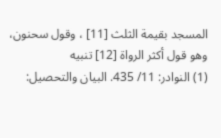المسجد بقيمة الثلث [11] ، وقول سحنون، وهو قول أكثر الرواة [12] تنبيه
(1) النوادر: 11/ 435. البيان والتحصيل: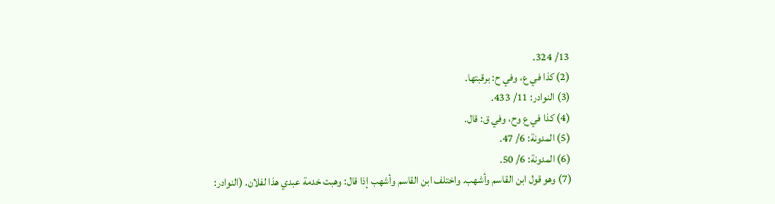13/ 324.
(2) كذا في ع، وفي ح: برقبتها.
(3) النوادر: 11/ 433.
(4) كذا في ع وح، وفي ق: قال.
(5) المدونة: 6/ 47.
(6) المدونة: 6/ 50.
(7) وهو قول ابن القاسم وأشهب. واختلف ابن القاسم وأشهب إذا قال: وهبت خدمة عبدي هذا لفلان. (النوادر: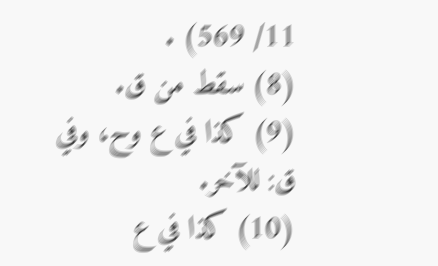11/ 569) .
(8) سقط من ق.
(9) كذا في ع وح، وفي ق: للآخر.
(10) كذا في ع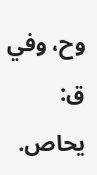وح، وفي ق: يحاص.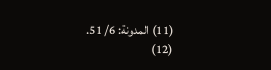(11) المدونة: 6/ 51.
(12)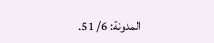المدونة: 6/ 51.